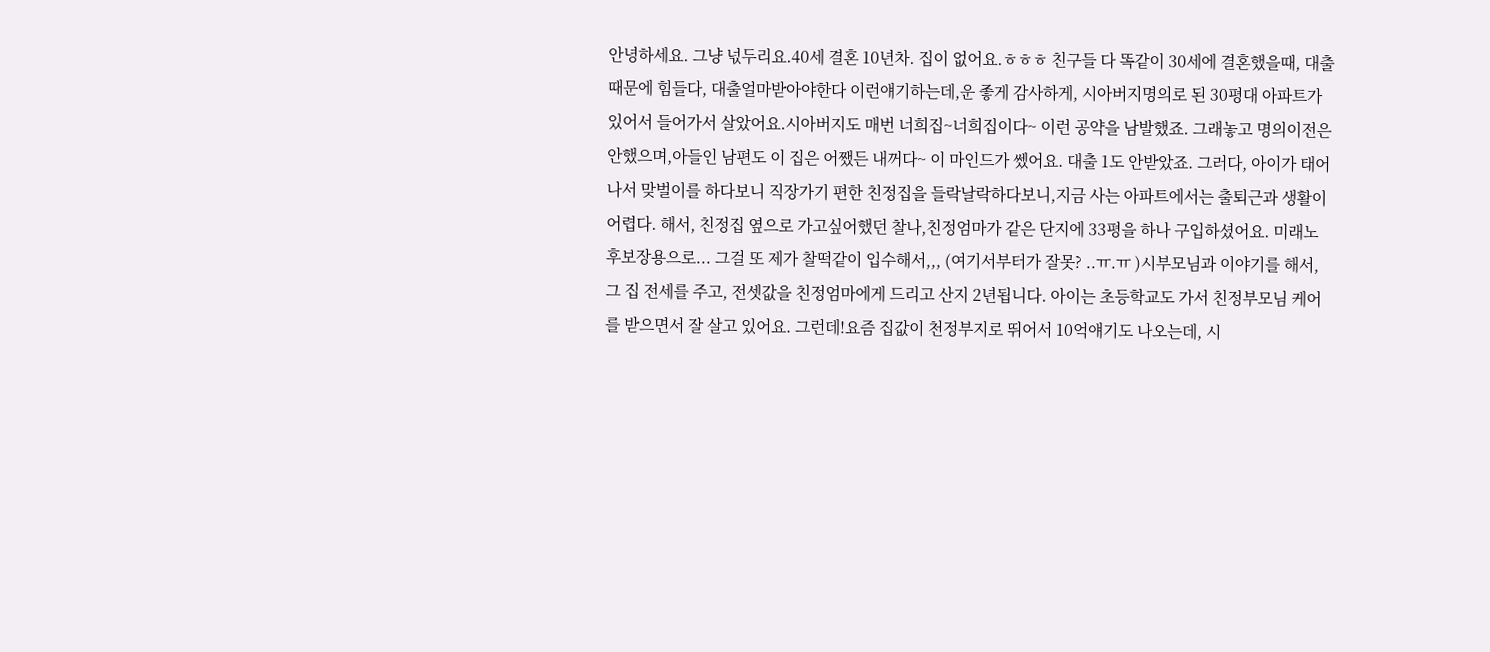안녕하세요. 그냥 넋두리요.40세 결혼 10년차. 집이 없어요.ㅎㅎㅎ 친구들 다 똑같이 30세에 결혼했을때, 대출때문에 힘들다, 대출얼마받아야한다 이런얘기하는데,운 좋게 감사하게, 시아버지명의로 된 30평대 아파트가 있어서 들어가서 살았어요.시아버지도 매번 너희집~너희집이다~ 이런 공약을 남발했죠. 그래놓고 명의이전은 안했으며,아들인 남편도 이 집은 어쨌든 내꺼다~ 이 마인드가 쎘어요. 대출 1도 안받았죠. 그러다, 아이가 태어나서 맞벌이를 하다보니 직장가기 편한 친정집을 들락날락하다보니,지금 사는 아파트에서는 출퇴근과 생활이 어렵다. 해서, 친정집 옆으로 가고싶어했던 찰나,친정엄마가 같은 단지에 33평을 하나 구입하셨어요. 미래노후보장용으로... 그걸 또 제가 찰떡같이 입수해서,,, (여기서부터가 잘못? ..ㅠ.ㅠ )시부모님과 이야기를 해서, 그 집 전세를 주고, 전셋값을 친정엄마에게 드리고 산지 2년됩니다. 아이는 초등학교도 가서 친정부모님 케어를 받으면서 잘 살고 있어요. 그런데!요즘 집값이 천정부지로 뛰어서 10억얘기도 나오는데, 시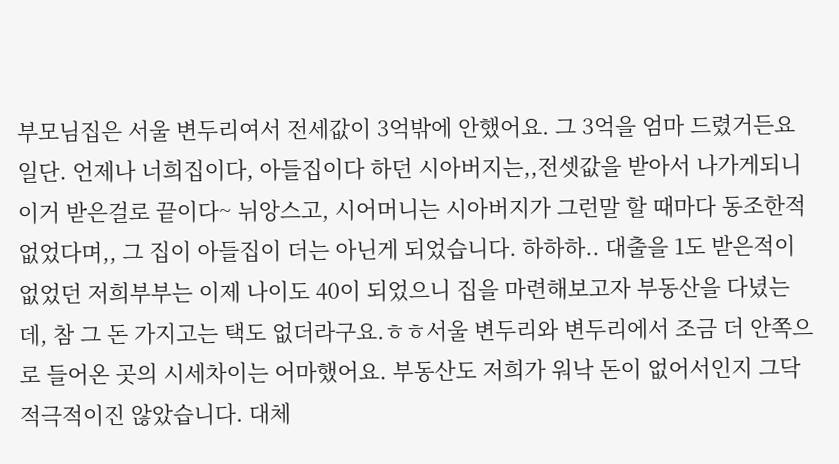부모님집은 서울 변두리여서 전세값이 3억밖에 안했어요. 그 3억을 엄마 드렸거든요 일단. 언제나 너희집이다, 아들집이다 하던 시아버지는,,전셋값을 받아서 나가게되니 이거 받은걸로 끝이다~ 뉘앙스고, 시어머니는 시아버지가 그런말 할 때마다 동조한적 없었다며,, 그 집이 아들집이 더는 아닌게 되었습니다. 하하하.. 대출을 1도 받은적이 없었던 저희부부는 이제 나이도 40이 되었으니 집을 마련해보고자 부동산을 다녔는데, 참 그 돈 가지고는 택도 없더라구요.ㅎㅎ서울 변두리와 변두리에서 조금 더 안쪽으로 들어온 곳의 시세차이는 어마했어요. 부동산도 저희가 워낙 돈이 없어서인지 그닥 적극적이진 않았습니다. 대체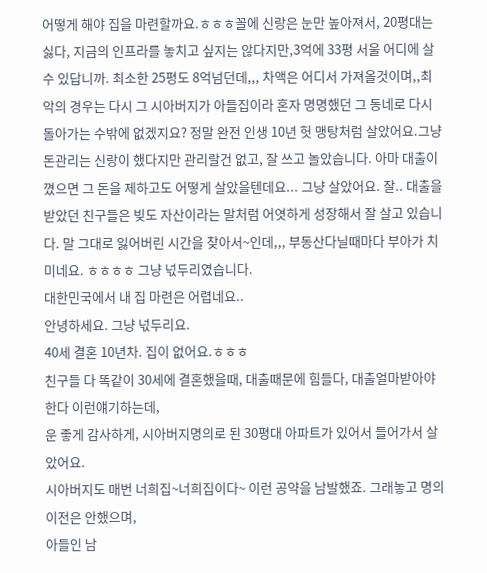어떻게 해야 집을 마련할까요.ㅎㅎㅎ꼴에 신랑은 눈만 높아져서, 20평대는 싫다, 지금의 인프라를 놓치고 싶지는 않다지만,3억에 33평 서울 어디에 살 수 있답니까. 최소한 25평도 8억넘던데,,, 차액은 어디서 가져올것이며,,최악의 경우는 다시 그 시아버지가 아들집이라 혼자 명명했던 그 동네로 다시 돌아가는 수밖에 없겠지요? 정말 완전 인생 10년 헛 맹탕처럼 살았어요.그냥 돈관리는 신랑이 했다지만 관리랄건 없고, 잘 쓰고 놀았습니다. 아마 대출이 꼈으면 그 돈을 제하고도 어떻게 살았을텐데요... 그냥 살았어요. 잘.. 대출을 받았던 친구들은 빚도 자산이라는 말처럼 어엿하게 성장해서 잘 살고 있습니다. 말 그대로 잃어버린 시간을 찾아서~인데,,, 부동산다닐때마다 부아가 치미네요. ㅎㅎㅎㅎ 그냥 넋두리였습니다.
대한민국에서 내 집 마련은 어렵네요..
안녕하세요. 그냥 넋두리요.
40세 결혼 10년차. 집이 없어요.ㅎㅎㅎ
친구들 다 똑같이 30세에 결혼했을때, 대출때문에 힘들다, 대출얼마받아야한다 이런얘기하는데,
운 좋게 감사하게, 시아버지명의로 된 30평대 아파트가 있어서 들어가서 살았어요.
시아버지도 매번 너희집~너희집이다~ 이런 공약을 남발했죠. 그래놓고 명의이전은 안했으며,
아들인 남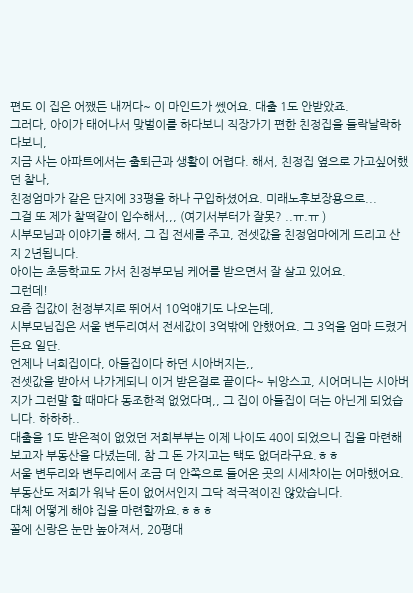편도 이 집은 어쨌든 내꺼다~ 이 마인드가 쎘어요. 대출 1도 안받았죠.
그러다, 아이가 태어나서 맞벌이를 하다보니 직장가기 편한 친정집을 들락날락하다보니,
지금 사는 아파트에서는 출퇴근과 생활이 어렵다. 해서, 친정집 옆으로 가고싶어했던 찰나,
친정엄마가 같은 단지에 33평을 하나 구입하셨어요. 미래노후보장용으로...
그걸 또 제가 찰떡같이 입수해서,,, (여기서부터가 잘못? ..ㅠ.ㅠ )
시부모님과 이야기를 해서, 그 집 전세를 주고, 전셋값을 친정엄마에게 드리고 산지 2년됩니다.
아이는 초등학교도 가서 친정부모님 케어를 받으면서 잘 살고 있어요.
그런데!
요즘 집값이 천정부지로 뛰어서 10억얘기도 나오는데,
시부모님집은 서울 변두리여서 전세값이 3억밖에 안했어요. 그 3억을 엄마 드렸거든요 일단.
언제나 너희집이다, 아들집이다 하던 시아버지는,,
전셋값을 받아서 나가게되니 이거 받은걸로 끝이다~ 뉘앙스고, 시어머니는 시아버지가 그런말 할 때마다 동조한적 없었다며,, 그 집이 아들집이 더는 아닌게 되었습니다. 하하하..
대출을 1도 받은적이 없었던 저희부부는 이제 나이도 40이 되었으니 집을 마련해보고자 부동산을 다녔는데, 참 그 돈 가지고는 택도 없더라구요.ㅎㅎ
서울 변두리와 변두리에서 조금 더 안쪽으로 들어온 곳의 시세차이는 어마했어요.
부동산도 저희가 워낙 돈이 없어서인지 그닥 적극적이진 않았습니다.
대체 어떻게 해야 집을 마련할까요.ㅎㅎㅎ
꼴에 신랑은 눈만 높아져서, 20평대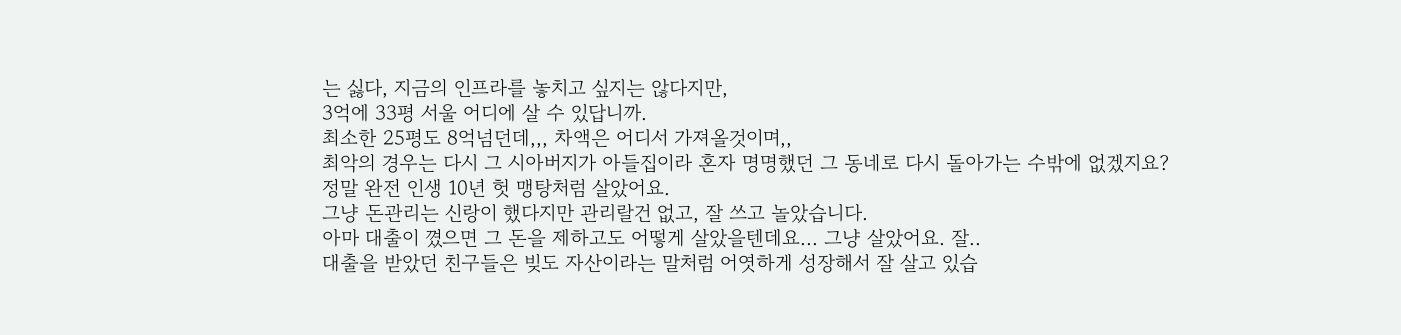는 싫다, 지금의 인프라를 놓치고 싶지는 않다지만,
3억에 33평 서울 어디에 살 수 있답니까.
최소한 25평도 8억넘던데,,, 차액은 어디서 가져올것이며,,
최악의 경우는 다시 그 시아버지가 아들집이라 혼자 명명했던 그 동네로 다시 돌아가는 수밖에 없겠지요?
정말 완전 인생 10년 헛 맹탕처럼 살았어요.
그냥 돈관리는 신랑이 했다지만 관리랄건 없고, 잘 쓰고 놀았습니다.
아마 대출이 꼈으면 그 돈을 제하고도 어떻게 살았을텐데요... 그냥 살았어요. 잘..
대출을 받았던 친구들은 빚도 자산이라는 말처럼 어엿하게 성장해서 잘 살고 있습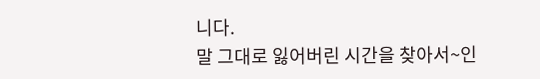니다.
말 그대로 잃어버린 시간을 찾아서~인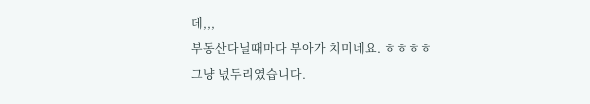데,,,
부동산다닐때마다 부아가 치미네요. ㅎㅎㅎㅎ
그냥 넋두리였습니다.